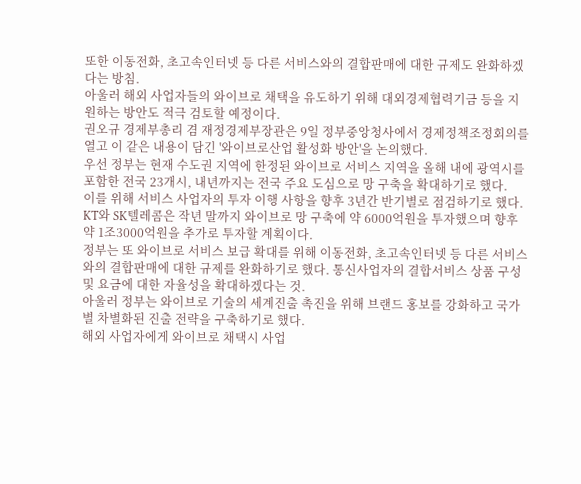또한 이동전화, 초고속인터넷 등 다른 서비스와의 결합판매에 대한 규제도 완화하겠다는 방침.
아울러 해외 사업자들의 와이브로 채택을 유도하기 위해 대외경제협력기금 등을 지원하는 방안도 적극 검토할 예정이다.
권오규 경제부총리 겸 재정경제부장관은 9일 정부중앙청사에서 경제정책조정회의를 열고 이 같은 내용이 담긴 '와이브로산업 활성화 방안'을 논의했다.
우선 정부는 현재 수도권 지역에 한정된 와이브로 서비스 지역을 올해 내에 광역시를 포함한 전국 23개시, 내년까지는 전국 주요 도심으로 망 구축을 확대하기로 했다.
이를 위해 서비스 사업자의 투자 이행 사항을 향후 3년간 반기별로 점검하기로 했다.
KT와 SK텔레콤은 작년 말까지 와이브로 망 구축에 약 6000억원을 투자했으며 향후 약 1조3000억원을 추가로 투자할 계획이다.
정부는 또 와이브로 서비스 보급 확대를 위해 이동전화, 초고속인터넷 등 다른 서비스와의 결합판매에 대한 규제를 완화하기로 했다. 통신사업자의 결합서비스 상품 구성 및 요금에 대한 자율성을 확대하겠다는 것.
아울러 정부는 와이브로 기술의 세계진출 촉진을 위해 브랜드 홍보를 강화하고 국가별 차별화된 진출 전략을 구축하기로 했다.
해외 사업자에게 와이브로 채택시 사업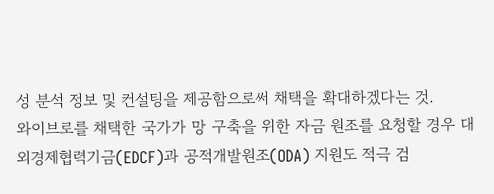성 분석 정보 및 컨설팅을 제공함으로써 채택을 확대하겠다는 것.
와이브로를 채택한 국가가 망 구축을 위한 자금 원조를 요청할 경우 대외경제협력기금(EDCF)과 공적개발원조(ODA) 지원도 적극 검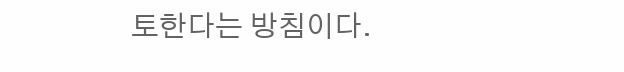토한다는 방침이다.